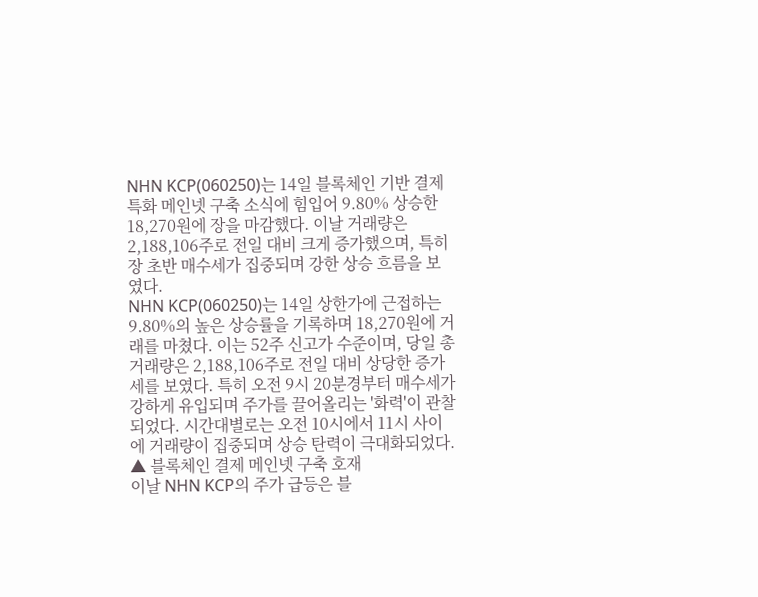NHN KCP(060250)는 14일 블록체인 기반 결제 특화 메인넷 구축 소식에 힘입어 9.80% 상승한 18,270원에 장을 마감했다. 이날 거래량은 2,188,106주로 전일 대비 크게 증가했으며, 특히 장 초반 매수세가 집중되며 강한 상승 흐름을 보였다.
NHN KCP(060250)는 14일 상한가에 근접하는 9.80%의 높은 상승률을 기록하며 18,270원에 거래를 마쳤다. 이는 52주 신고가 수준이며, 당일 총 거래량은 2,188,106주로 전일 대비 상당한 증가세를 보였다. 특히 오전 9시 20분경부터 매수세가 강하게 유입되며 주가를 끌어올리는 '화력'이 관찰되었다. 시간대별로는 오전 10시에서 11시 사이에 거래량이 집중되며 상승 탄력이 극대화되었다.
▲ 블록체인 결제 메인넷 구축 호재
이날 NHN KCP의 주가 급등은 블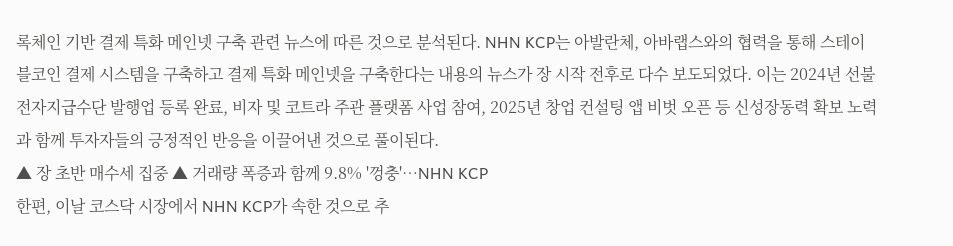록체인 기반 결제 특화 메인넷 구축 관련 뉴스에 따른 것으로 분석된다. NHN KCP는 아발란체, 아바랩스와의 협력을 통해 스테이블코인 결제 시스템을 구축하고 결제 특화 메인넷을 구축한다는 내용의 뉴스가 장 시작 전후로 다수 보도되었다. 이는 2024년 선불전자지급수단 발행업 등록 완료, 비자 및 코트라 주관 플랫폼 사업 참여, 2025년 창업 컨설팅 앱 비벗 오픈 등 신성장동력 확보 노력과 함께 투자자들의 긍정적인 반응을 이끌어낸 것으로 풀이된다.
▲ 장 초반 매수세 집중 ▲ 거래량 폭증과 함께 9.8% '껑충'…NHN KCP
한편, 이날 코스닥 시장에서 NHN KCP가 속한 것으로 추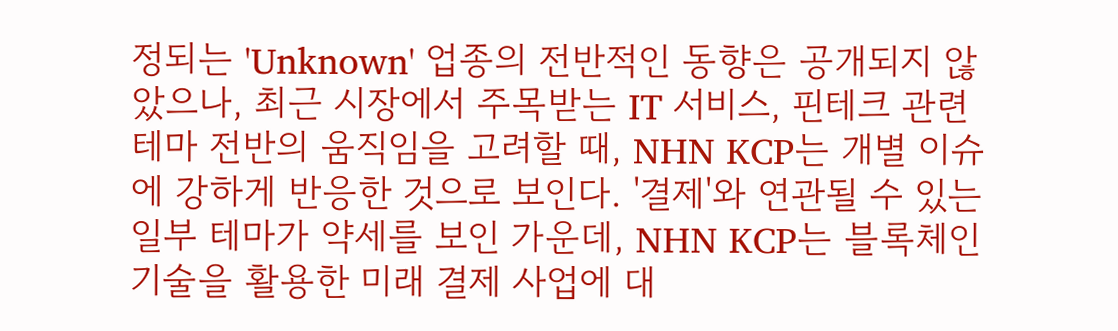정되는 'Unknown' 업종의 전반적인 동향은 공개되지 않았으나, 최근 시장에서 주목받는 IT 서비스, 핀테크 관련 테마 전반의 움직임을 고려할 때, NHN KCP는 개별 이슈에 강하게 반응한 것으로 보인다. '결제'와 연관될 수 있는 일부 테마가 약세를 보인 가운데, NHN KCP는 블록체인 기술을 활용한 미래 결제 사업에 대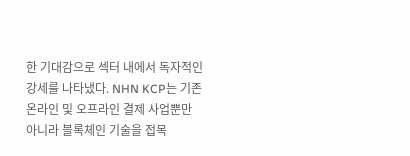한 기대감으로 섹터 내에서 독자적인 강세를 나타냈다. NHN KCP는 기존 온라인 및 오프라인 결제 사업뿐만 아니라 블록체인 기술을 접목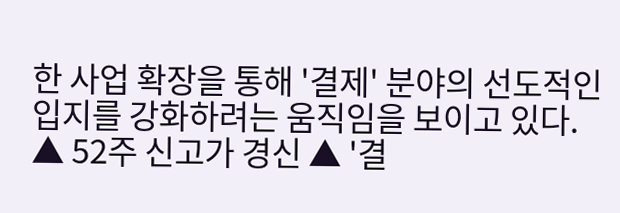한 사업 확장을 통해 '결제' 분야의 선도적인 입지를 강화하려는 움직임을 보이고 있다.
▲ 52주 신고가 경신 ▲ '결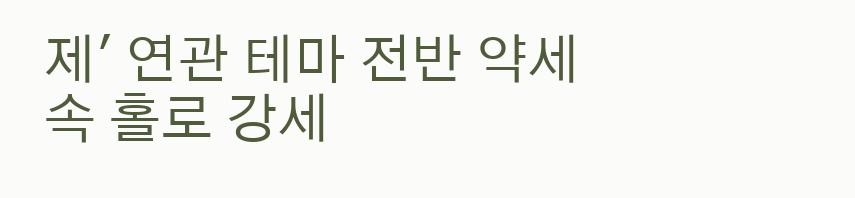제' 연관 테마 전반 약세 속 홀로 강세